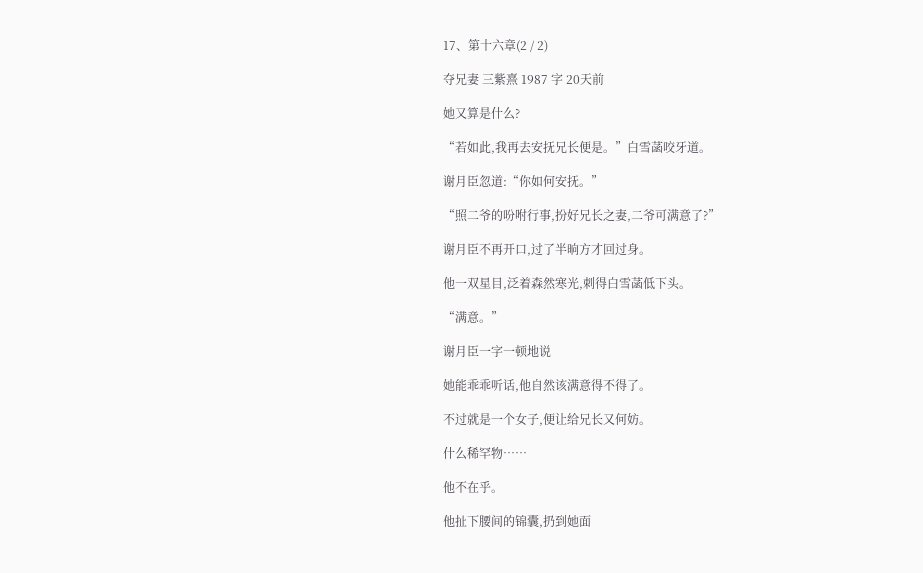17、第十六章(2 / 2)

夺兄妻 三紫熹 1987 字 20天前

她又算是什么?

“若如此,我再去安抚兄长便是。”白雪菡咬牙道。

谢月臣忽道:“你如何安抚。”

“照二爷的吩咐行事,扮好兄长之妻,二爷可满意了?”

谢月臣不再开口,过了半晌方才回过身。

他一双星目,泛着森然寒光,刺得白雪菡低下头。

“满意。”

谢月臣一字一顿地说

她能乖乖听话,他自然该满意得不得了。

不过就是一个女子,便让给兄长又何妨。

什么稀罕物……

他不在乎。

他扯下腰间的锦囊,扔到她面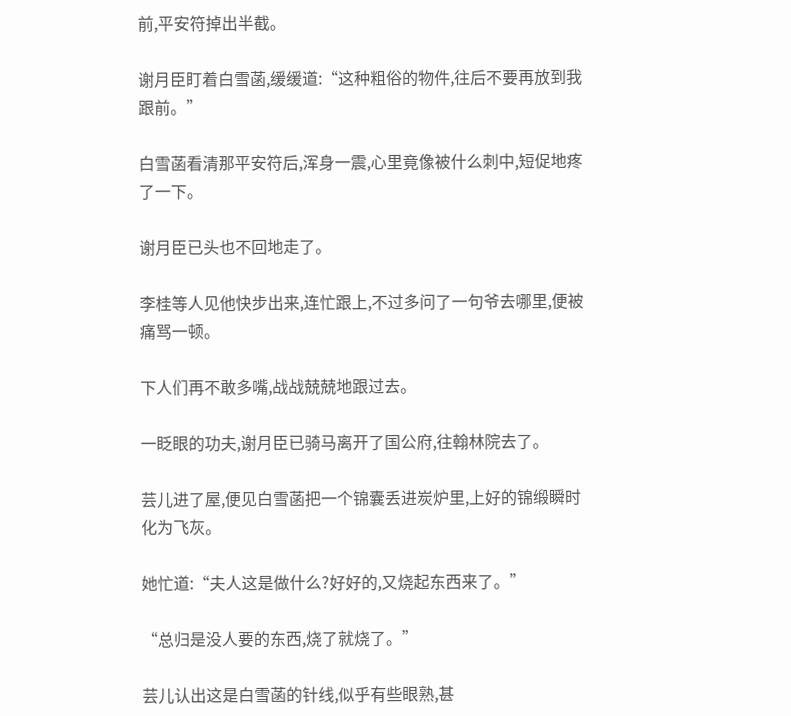前,平安符掉出半截。

谢月臣盯着白雪菡,缓缓道:“这种粗俗的物件,往后不要再放到我跟前。”

白雪菡看清那平安符后,浑身一震,心里竟像被什么刺中,短促地疼了一下。

谢月臣已头也不回地走了。

李桂等人见他快步出来,连忙跟上,不过多问了一句爷去哪里,便被痛骂一顿。

下人们再不敢多嘴,战战兢兢地跟过去。

一眨眼的功夫,谢月臣已骑马离开了国公府,往翰林院去了。

芸儿进了屋,便见白雪菡把一个锦囊丢进炭炉里,上好的锦缎瞬时化为飞灰。

她忙道:“夫人这是做什么?好好的,又烧起东西来了。”

“总归是没人要的东西,烧了就烧了。”

芸儿认出这是白雪菡的针线,似乎有些眼熟,甚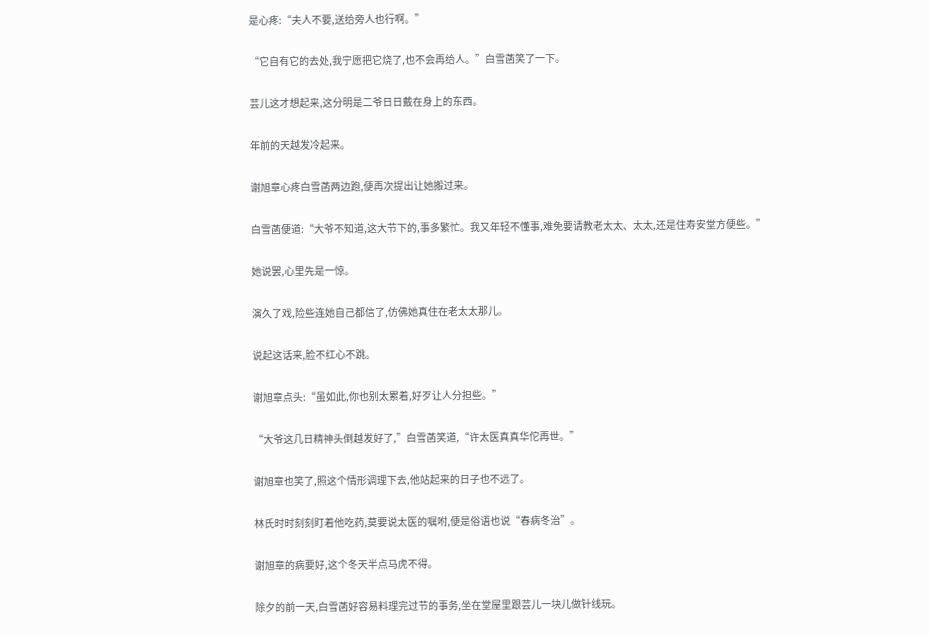是心疼:“夫人不要,送给旁人也行啊。”

“它自有它的去处,我宁愿把它烧了,也不会再给人。”白雪菡笑了一下。

芸儿这才想起来,这分明是二爷日日戴在身上的东西。

年前的天越发冷起来。

谢旭章心疼白雪菡两边跑,便再次提出让她搬过来。

白雪菡便道:“大爷不知道,这大节下的,事多繁忙。我又年轻不懂事,难免要请教老太太、太太,还是住寿安堂方便些。”

她说罢,心里先是一惊。

演久了戏,险些连她自己都信了,仿佛她真住在老太太那儿。

说起这话来,脸不红心不跳。

谢旭章点头:“虽如此,你也别太累着,好歹让人分担些。”

“大爷这几日精神头倒越发好了,”白雪菡笑道,“许太医真真华佗再世。”

谢旭章也笑了,照这个情形调理下去,他站起来的日子也不远了。

林氏时时刻刻盯着他吃药,莫要说太医的嘱咐,便是俗语也说“春病冬治”。

谢旭章的病要好,这个冬天半点马虎不得。

除夕的前一天,白雪菡好容易料理完过节的事务,坐在堂屋里跟芸儿一块儿做针线玩。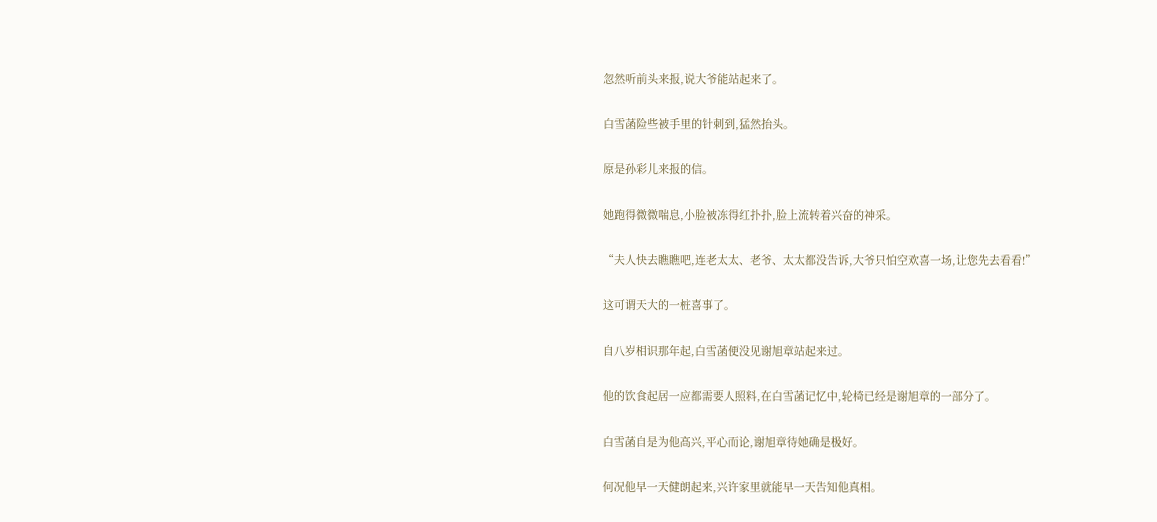忽然听前头来报,说大爷能站起来了。

白雪菡险些被手里的针刺到,猛然抬头。

原是孙彩儿来报的信。

她跑得微微喘息,小脸被冻得红扑扑,脸上流转着兴奋的神采。

“夫人快去瞧瞧吧,连老太太、老爷、太太都没告诉,大爷只怕空欢喜一场,让您先去看看!”

这可谓天大的一桩喜事了。

自八岁相识那年起,白雪菡便没见谢旭章站起来过。

他的饮食起居一应都需要人照料,在白雪菡记忆中,轮椅已经是谢旭章的一部分了。

白雪菡自是为他高兴,平心而论,谢旭章待她确是极好。

何况他早一天健朗起来,兴许家里就能早一天告知他真相。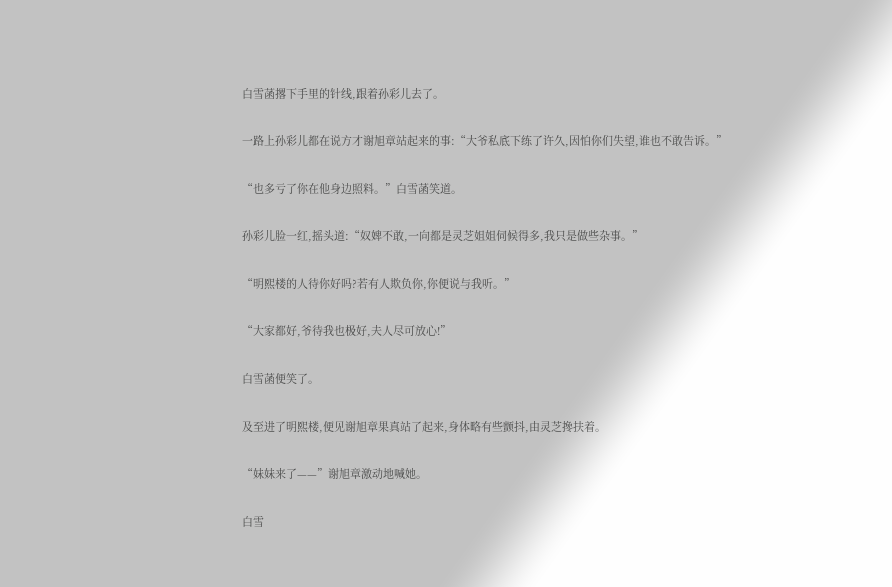白雪菡撂下手里的针线,跟着孙彩儿去了。

一路上孙彩儿都在说方才谢旭章站起来的事:“大爷私底下练了许久,因怕你们失望,谁也不敢告诉。”

“也多亏了你在他身边照料。”白雪菡笑道。

孙彩儿脸一红,摇头道:“奴婢不敢,一向都是灵芝姐姐伺候得多,我只是做些杂事。”

“明熙楼的人待你好吗?若有人欺负你,你便说与我听。”

“大家都好,爷待我也极好,夫人尽可放心!”

白雪菡便笑了。

及至进了明熙楼,便见谢旭章果真站了起来,身体略有些颤抖,由灵芝搀扶着。

“妹妹来了——”谢旭章激动地喊她。

白雪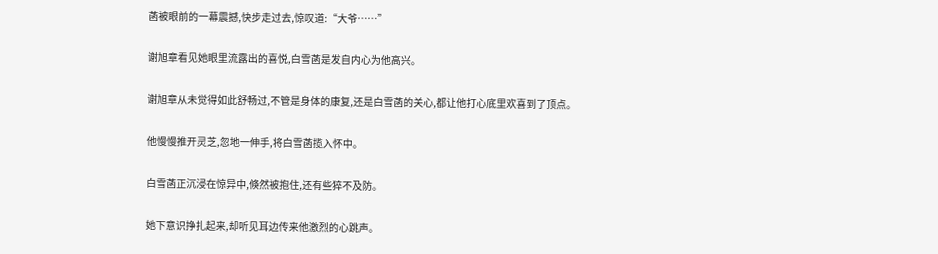菡被眼前的一幕震撼,快步走过去,惊叹道:“大爷……”

谢旭章看见她眼里流露出的喜悦,白雪菡是发自内心为他高兴。

谢旭章从未觉得如此舒畅过,不管是身体的康复,还是白雪菡的关心,都让他打心底里欢喜到了顶点。

他慢慢推开灵芝,忽地一伸手,将白雪菡揽入怀中。

白雪菡正沉浸在惊异中,倏然被抱住,还有些猝不及防。

她下意识挣扎起来,却听见耳边传来他激烈的心跳声。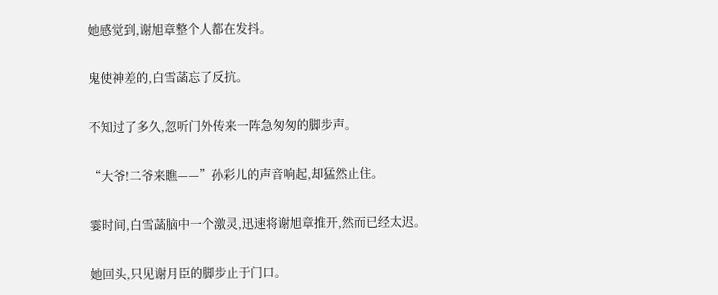她感觉到,谢旭章整个人都在发抖。

鬼使神差的,白雪菡忘了反抗。

不知过了多久,忽听门外传来一阵急匆匆的脚步声。

“大爷!二爷来瞧——”孙彩儿的声音响起,却猛然止住。

霎时间,白雪菡脑中一个激灵,迅速将谢旭章推开,然而已经太迟。

她回头,只见谢月臣的脚步止于门口。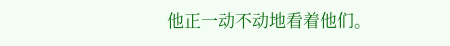他正一动不动地看着他们。